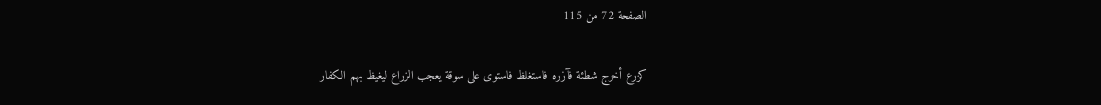الصفحة 72 من 115

كزرع أخرج شطئة فآزره فاستغلظ فاستوى على سوقة يعجب الزراع ليغيظ بهم الكفار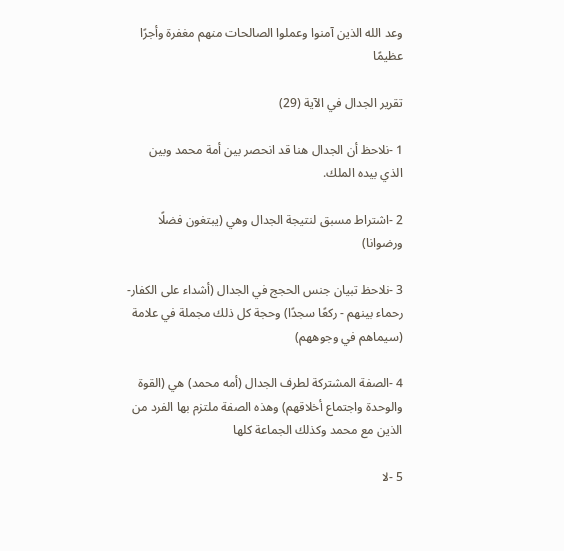وعد الله الذين آمنوا وعملوا الصالحات منهم مغفرة وأجرًا عظيمًا

تقرير الجدال في الآية (29)

1 -نلاحظ أن الجدال هنا قد انحصر بين أمة محمد وبين الذي بيده الملك.

2 -اشتراط مسبق لنتيجة الجدال وهي (يبتغون فضلًا ورضوانا)

3 -نلاحظ تبيان جنس الحجج في الجدال (أشداء على الكفار- رحماء بينهم - ركعًا سجدًا) وحجة كل ذلك مجملة في علامة (سيماهم في وجوههم)

4 -الصفة المشتركة لطرف الجدال (أمه محمد) هي (القوة والوحدة واجتماع أخلاقهم) وهذه الصفة ملتزم بها الفرد من الذين مع محمد وكذلك الجماعة كلها

5 -لا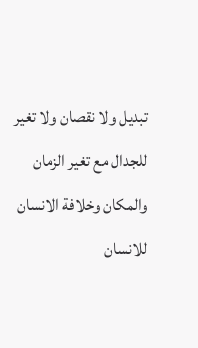تبديل ولا نقصان ولا تغير للجدال مع تغير الزمان والمكان وخلافة الانسان للانسان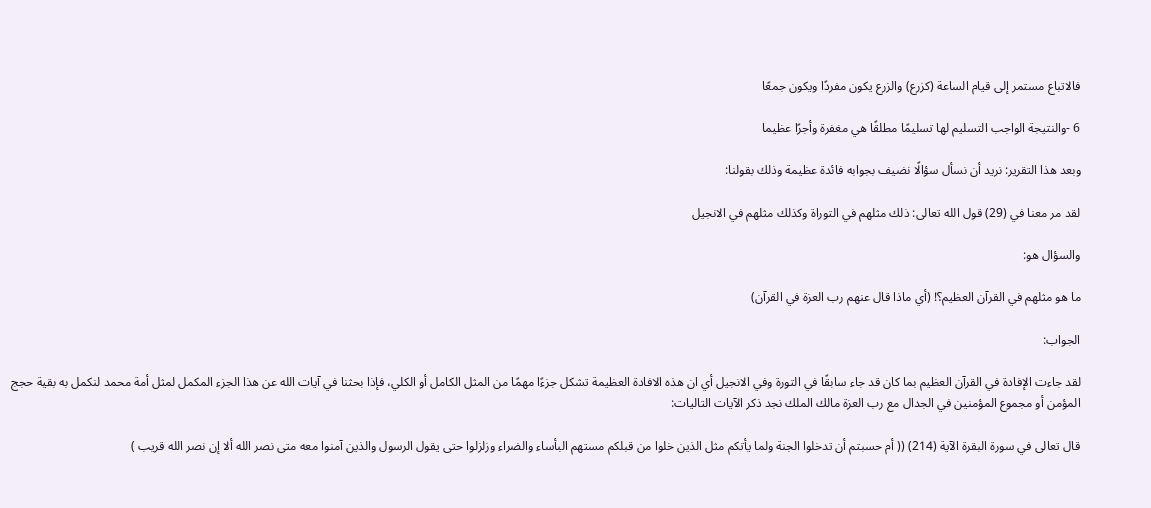فالاتباع مستمر إلى قيام الساعة (كزرع) والزرع يكون مفردًا ويكون جمعًا

6 -والنتيجة الواجب التسليم لها تسليمًا مطلقًا هي مغفرة وأجرًا عظيما

وبعد هذا التقرير: نريد أن نسأل سؤالًا نضيف بجوابه فائدة عظيمة وذلك بقولنا:

لقد مر معنا في (29) قول الله تعالى: ذلك مثلهم في التوراة وكذلك مثلهم في الانجيل

والسؤال هو:

ما هو مثلهم في القرآن العظيم؟! (أي ماذا قال عنهم رب العزة في القرآن)

الجواب:

لقد جاءت الإفادة في القرآن العظيم بما كان قد جاء سابقًا في التورة وفي الانجيل أي ان هذه الافادة العظيمة تشكل جزءًا مهمًا من المثل الكامل أو الكلي، فإذا بحثنا في آيات الله عن هذا الجزء المكمل لمثل أمة محمد لنكمل به بقية حجج المؤمن أو مجموع المؤمنين في الجدال مع رب العزة مالك الملك نجد ذكر الآيات التاليات:

قال تعالى في سورة البقرة الآية (214) (( أم حسبتم أن تدخلوا الجنة ولما يأتكم مثل الذين خلوا من قبلكم مستهم البأساء والضراء وزلزلوا حتى يقول الرسول والذين آمنوا معه متى نصر الله ألا إن نصر الله قريب )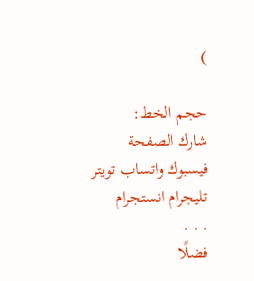)

حجم الخط:
شارك الصفحة
فيسبوك واتساب تويتر تليجرام انستجرام
. . .
فضلًا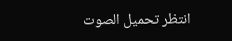انتظر تحميل الصوت